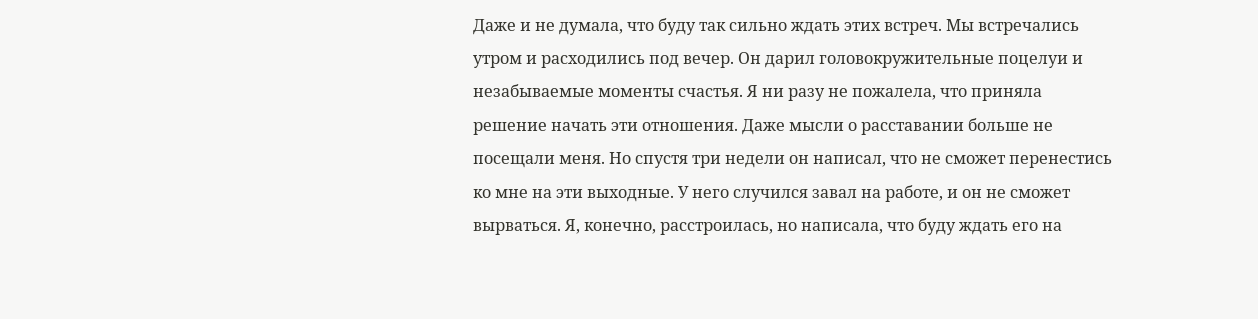Даже и не думала, что буду так сильно ждать этих встреч. Мы встречались утром и расходились под вечер. Он дарил головокружительные поцелуи и незабываемые моменты счастья. Я ни разу не пожалела, что приняла решение начать эти отношения. Даже мысли о расставании больше не посещали меня. Но спустя три недели он написал, что не сможет перенестись ко мне на эти выходные. У него случился завал на работе, и он не сможет вырваться. Я, конечно, расстроилась, но написала, что буду ждать его на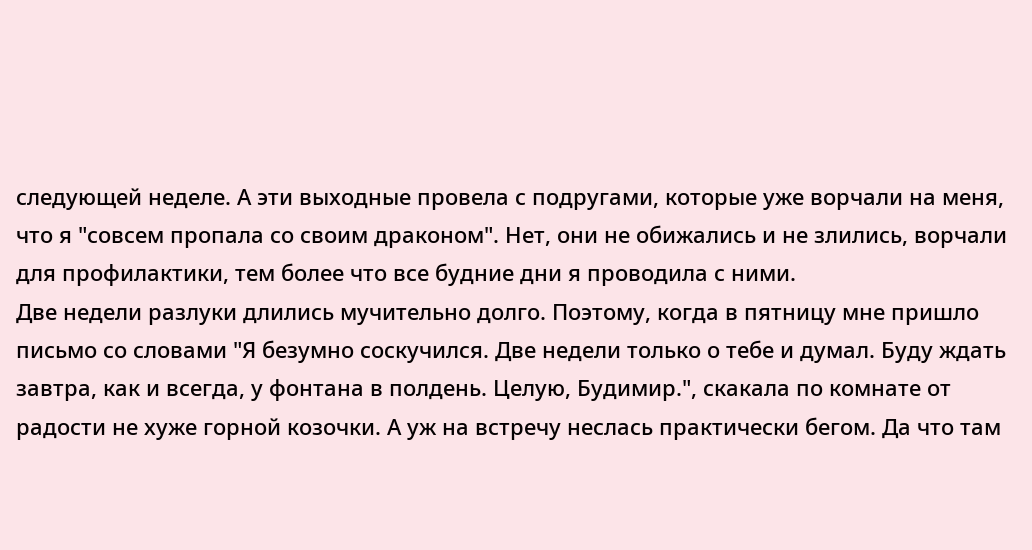следующей неделе. А эти выходные провела с подругами, которые уже ворчали на меня, что я "совсем пропала со своим драконом". Нет, они не обижались и не злились, ворчали для профилактики, тем более что все будние дни я проводила с ними.
Две недели разлуки длились мучительно долго. Поэтому, когда в пятницу мне пришло письмо со словами "Я безумно соскучился. Две недели только о тебе и думал. Буду ждать завтра, как и всегда, у фонтана в полдень. Целую, Будимир.", скакала по комнате от радости не хуже горной козочки. А уж на встречу неслась практически бегом. Да что там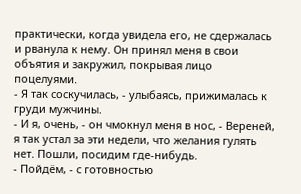практически, когда увидела его, не сдержалась и рванула к нему. Он принял меня в свои объятия и закружил, покрывая лицо поцелуями.
- Я так соскучилась, - улыбаясь, прижималась к груди мужчины.
- И я, очень, - он чмокнул меня в нос, - Вереней, я так устал за эти недели, что желания гулять нет. Пошли, посидим где-нибудь.
- Пойдём, - с готовностью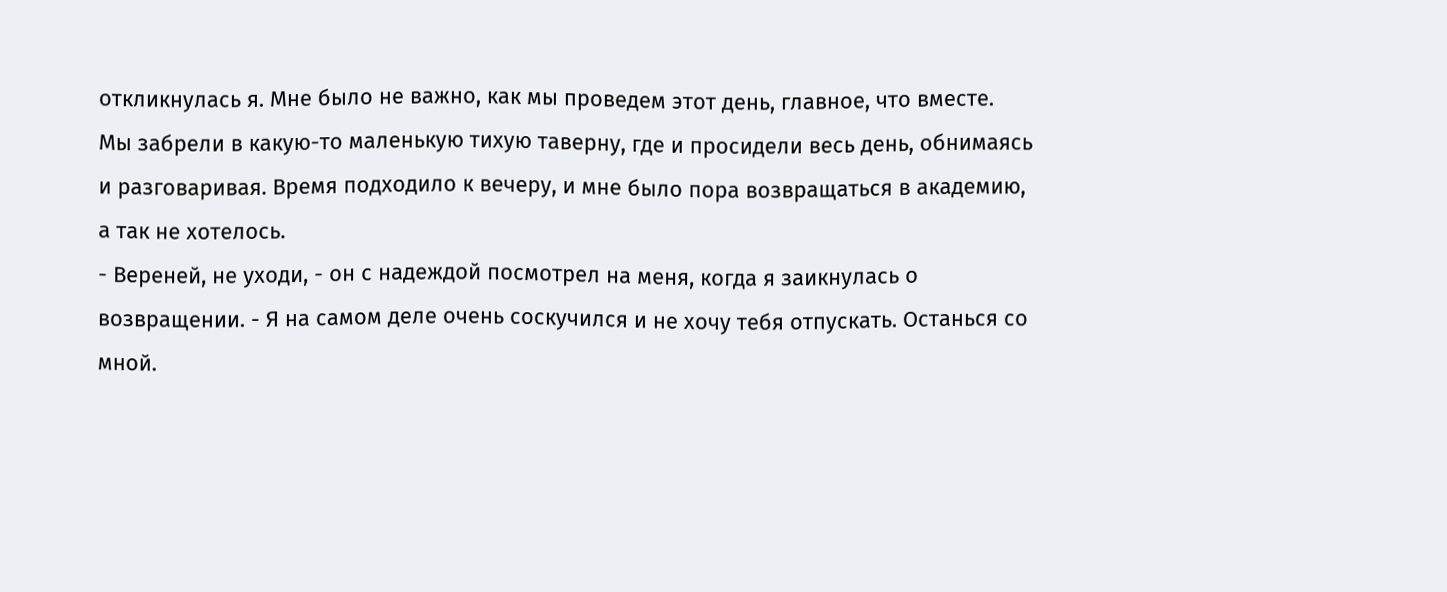откликнулась я. Мне было не важно, как мы проведем этот день, главное, что вместе.
Мы забрели в какую-то маленькую тихую таверну, где и просидели весь день, обнимаясь и разговаривая. Время подходило к вечеру, и мне было пора возвращаться в академию, а так не хотелось.
- Вереней, не уходи, - он с надеждой посмотрел на меня, когда я заикнулась о возвращении. - Я на самом деле очень соскучился и не хочу тебя отпускать. Останься со мной.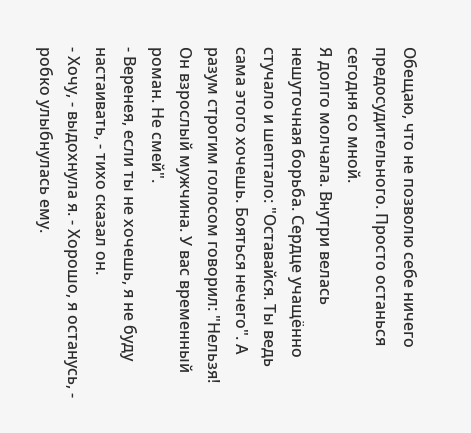Обещаю, что не позволю себе ничего предосудительного. Просто останься сегодня со мной.
Я долго молчала. Внутри велась нешуточная борьба. Сердце учащённо стучало и шептало: "Оставайся. Ты ведь сама этого хочешь. Бояться нечего". А разум строгим голосом говорил: "Нельзя! Он взрослый мужчина. У вас временный роман. Не смей".
- Веренея, если ты не хочешь, я не буду настаивать, - тихо сказал он.
- Хочу, - выдохнула я. - Хорошо, я останусь, - робко улыбнулась ему.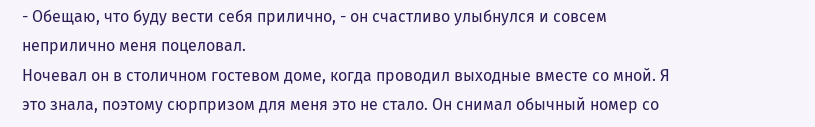- Обещаю, что буду вести себя прилично, - он счастливо улыбнулся и совсем неприлично меня поцеловал.
Ночевал он в столичном гостевом доме, когда проводил выходные вместе со мной. Я это знала, поэтому сюрпризом для меня это не стало. Он снимал обычный номер со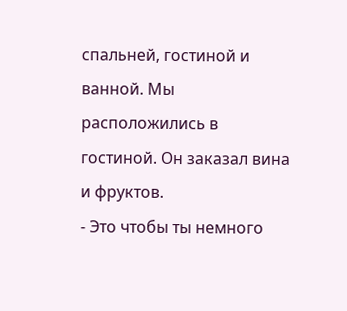спальней, гостиной и ванной. Мы расположились в гостиной. Он заказал вина и фруктов.
- Это чтобы ты немного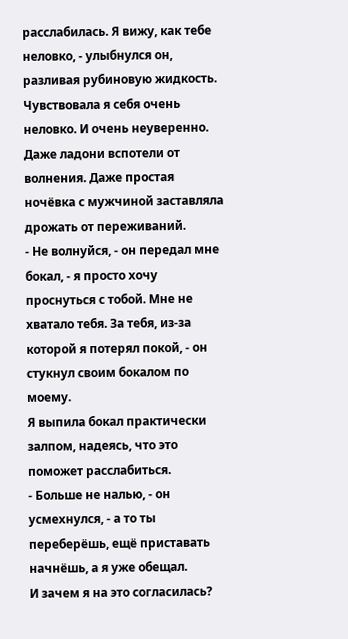расслабилась. Я вижу, как тебе неловко, - улыбнулся он, разливая рубиновую жидкость.
Чувствовала я себя очень неловко. И очень неуверенно. Даже ладони вспотели от волнения. Даже простая ночёвка с мужчиной заставляла дрожать от переживаний.
- Не волнуйся, - он передал мне бокал, - я просто хочу проснуться с тобой. Мне не хватало тебя. За тебя, из-за которой я потерял покой, - он стукнул своим бокалом по моему.
Я выпила бокал практически залпом, надеясь, что это поможет расслабиться.
- Больше не налью, - он усмехнулся, - а то ты переберёшь, ещё приставать начнёшь, а я уже обещал.
И зачем я на это согласилась?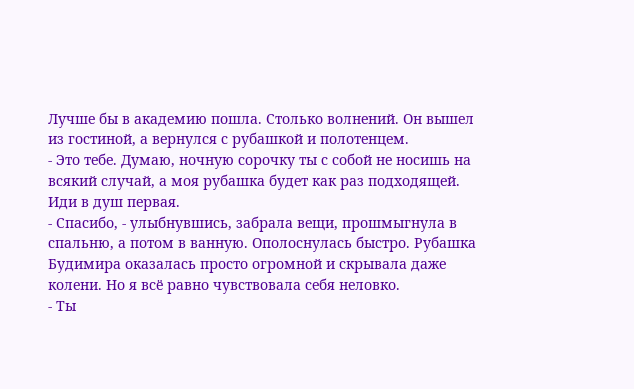Лучше бы в академию пошла. Столько волнений. Он вышел из гостиной, а вернулся с рубашкой и полотенцем.
- Это тебе. Думаю, ночную сорочку ты с собой не носишь на всякий случай, а моя рубашка будет как раз подходящей. Иди в душ первая.
- Спасибо, - улыбнувшись, забрала вещи, прошмыгнула в спальню, а потом в ванную. Ополоснулась быстро. Рубашка Будимира оказалась просто огромной и скрывала даже колени. Но я всё равно чувствовала себя неловко.
- Ты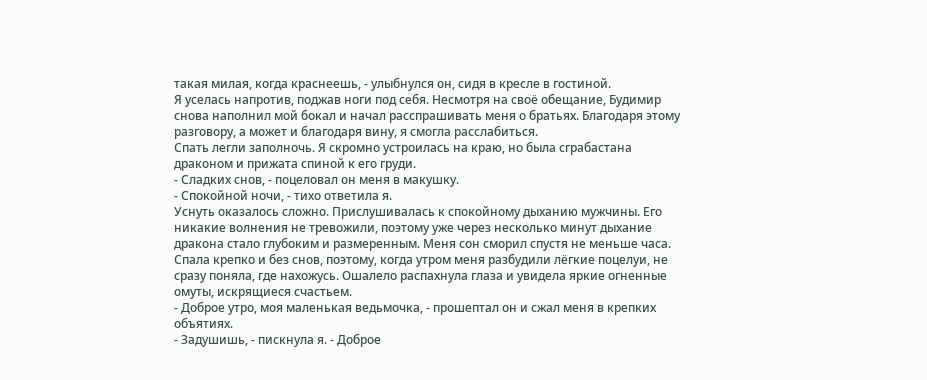такая милая, когда краснеешь, - улыбнулся он, сидя в кресле в гостиной.
Я уселась напротив, поджав ноги под себя. Несмотря на своё обещание, Будимир снова наполнил мой бокал и начал расспрашивать меня о братьях. Благодаря этому разговору, а может и благодаря вину, я смогла расслабиться.
Спать легли заполночь. Я скромно устроилась на краю, но была сграбастана драконом и прижата спиной к его груди.
- Сладких снов, - поцеловал он меня в макушку.
- Спокойной ночи, - тихо ответила я.
Уснуть оказалось сложно. Прислушивалась к спокойному дыханию мужчины. Его никакие волнения не тревожили, поэтому уже через несколько минут дыхание дракона стало глубоким и размеренным. Меня сон сморил спустя не меньше часа.
Спала крепко и без снов, поэтому, когда утром меня разбудили лёгкие поцелуи, не сразу поняла, где нахожусь. Ошалело распахнула глаза и увидела яркие огненные омуты, искрящиеся счастьем.
- Доброе утро, моя маленькая ведьмочка, - прошептал он и сжал меня в крепких объятиях.
- Задушишь, - пискнула я. - Доброе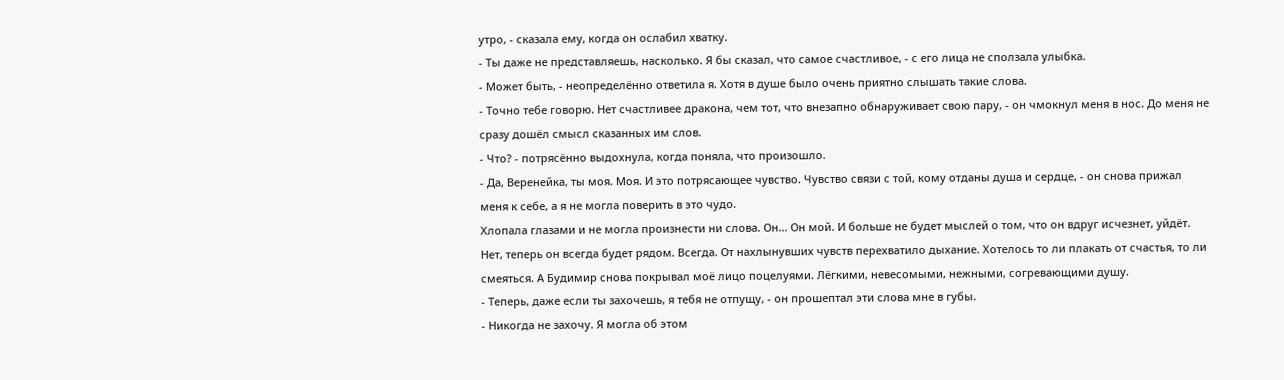утро, - сказала ему, когда он ослабил хватку.
- Ты даже не представляешь, насколько. Я бы сказал, что самое счастливое, - с его лица не сползала улыбка.
- Может быть, - неопределённо ответила я. Хотя в душе было очень приятно слышать такие слова.
- Точно тебе говорю. Нет счастливее дракона, чем тот, что внезапно обнаруживает свою пару, - он чмокнул меня в нос. До меня не сразу дошёл смысл сказанных им слов.
- Что? - потрясённо выдохнула, когда поняла, что произошло.
- Да, Веренейка, ты моя. Моя. И это потрясающее чувство. Чувство связи с той, кому отданы душа и сердце, - он снова прижал меня к себе, а я не могла поверить в это чудо.
Хлопала глазами и не могла произнести ни слова. Он... Он мой. И больше не будет мыслей о том, что он вдруг исчезнет, уйдёт. Нет, теперь он всегда будет рядом. Всегда. От нахлынувших чувств перехватило дыхание. Хотелось то ли плакать от счастья, то ли смеяться. А Будимир снова покрывал моё лицо поцелуями. Лёгкими, невесомыми, нежными, согревающими душу.
- Теперь, даже если ты захочешь, я тебя не отпущу, - он прошептал эти слова мне в губы.
- Никогда не захочу. Я могла об этом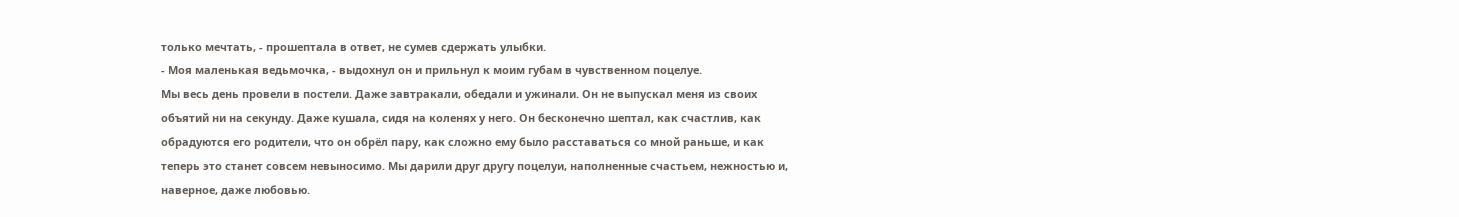только мечтать, - прошептала в ответ, не сумев сдержать улыбки.
- Моя маленькая ведьмочка, - выдохнул он и прильнул к моим губам в чувственном поцелуе.
Мы весь день провели в постели. Даже завтракали, обедали и ужинали. Он не выпускал меня из своих объятий ни на секунду. Даже кушала, сидя на коленях у него. Он бесконечно шептал, как счастлив, как обрадуются его родители, что он обрёл пару, как сложно ему было расставаться со мной раньше, и как теперь это станет совсем невыносимо. Мы дарили друг другу поцелуи, наполненные счастьем, нежностью и, наверное, даже любовью.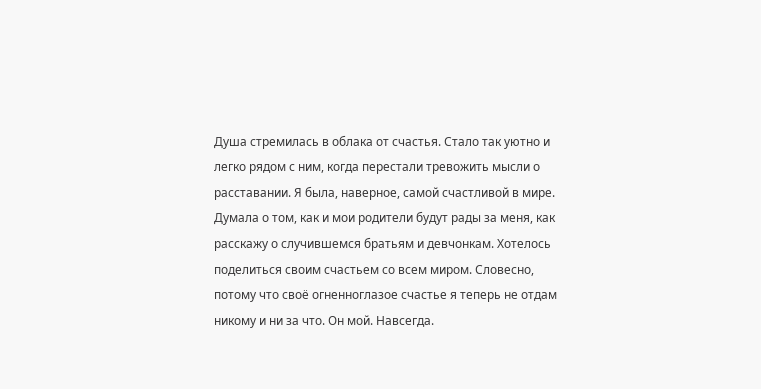Душа стремилась в облака от счастья. Стало так уютно и легко рядом с ним, когда перестали тревожить мысли о расставании. Я была, наверное, самой счастливой в мире. Думала о том, как и мои родители будут рады за меня, как расскажу о случившемся братьям и девчонкам. Хотелось поделиться своим счастьем со всем миром. Словесно, потому что своё огненноглазое счастье я теперь не отдам никому и ни за что. Он мой. Навсегда.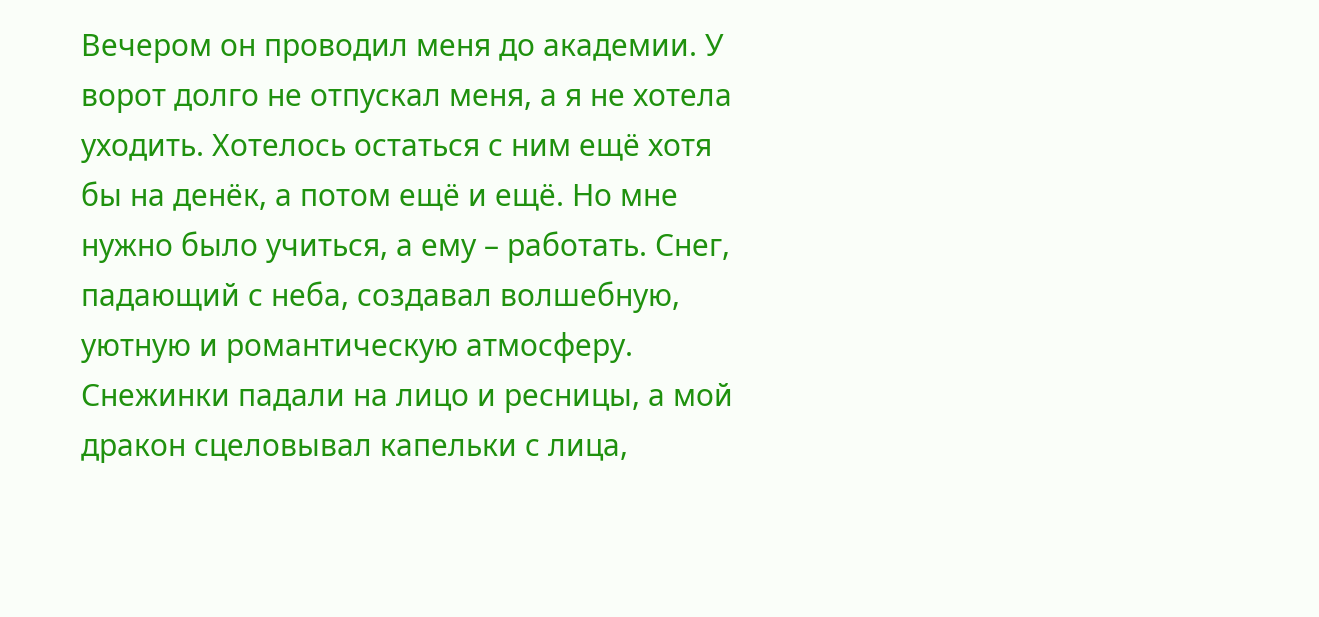Вечером он проводил меня до академии. У ворот долго не отпускал меня, а я не хотела уходить. Хотелось остаться с ним ещё хотя бы на денёк, а потом ещё и ещё. Но мне нужно было учиться, а ему – работать. Снег, падающий с неба, создавал волшебную, уютную и романтическую атмосферу. Снежинки падали на лицо и ресницы, а мой дракон сцеловывал капельки с лица,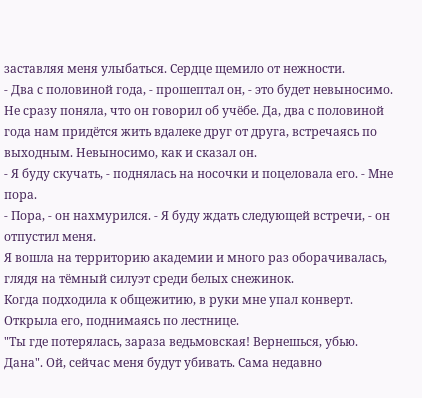заставляя меня улыбаться. Сердце щемило от нежности.
- Два с половиной года, - прошептал он, - это будет невыносимо.
Не сразу поняла, что он говорил об учёбе. Да, два с половиной года нам придётся жить вдалеке друг от друга, встречаясь по выходным. Невыносимо, как и сказал он.
- Я буду скучать, - поднялась на носочки и поцеловала его. - Мне пора.
- Пора, - он нахмурился. - Я буду ждать следующей встречи, - он отпустил меня.
Я вошла на территорию академии и много раз оборачивалась, глядя на тёмный силуэт среди белых снежинок.
Когда подходила к общежитию, в руки мне упал конверт. Открыла его, поднимаясь по лестнице.
"Ты где потерялась, зараза ведьмовская! Вернешься, убью. Дана". Ой, сейчас меня будут убивать. Сама недавно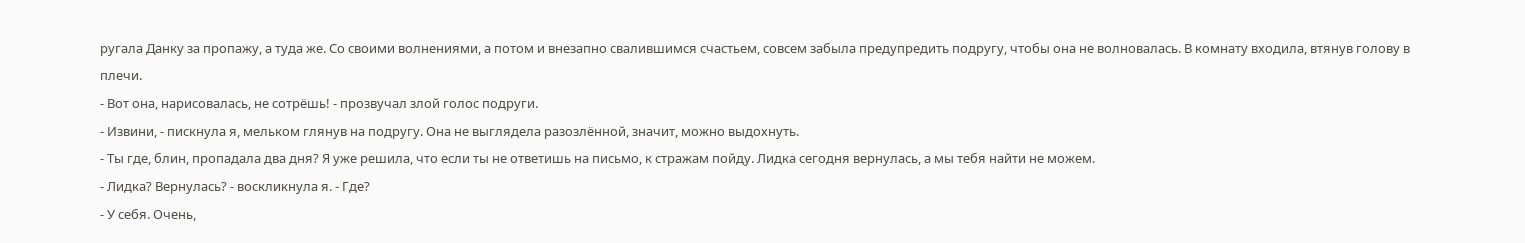ругала Данку за пропажу, а туда же. Со своими волнениями, а потом и внезапно свалившимся счастьем, совсем забыла предупредить подругу, чтобы она не волновалась. В комнату входила, втянув голову в плечи.
- Вот она, нарисовалась, не сотрёшь! - прозвучал злой голос подруги.
- Извини, - пискнула я, мельком глянув на подругу. Она не выглядела разозлённой, значит, можно выдохнуть.
- Ты где, блин, пропадала два дня? Я уже решила, что если ты не ответишь на письмо, к стражам пойду. Лидка сегодня вернулась, а мы тебя найти не можем.
- Лидка? Вернулась? - воскликнула я. - Где?
- У себя. Очень,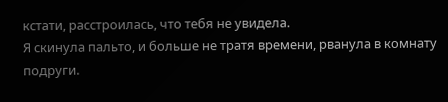кстати, расстроилась, что тебя не увидела.
Я скинула пальто, и больше не тратя времени, рванула в комнату подруги.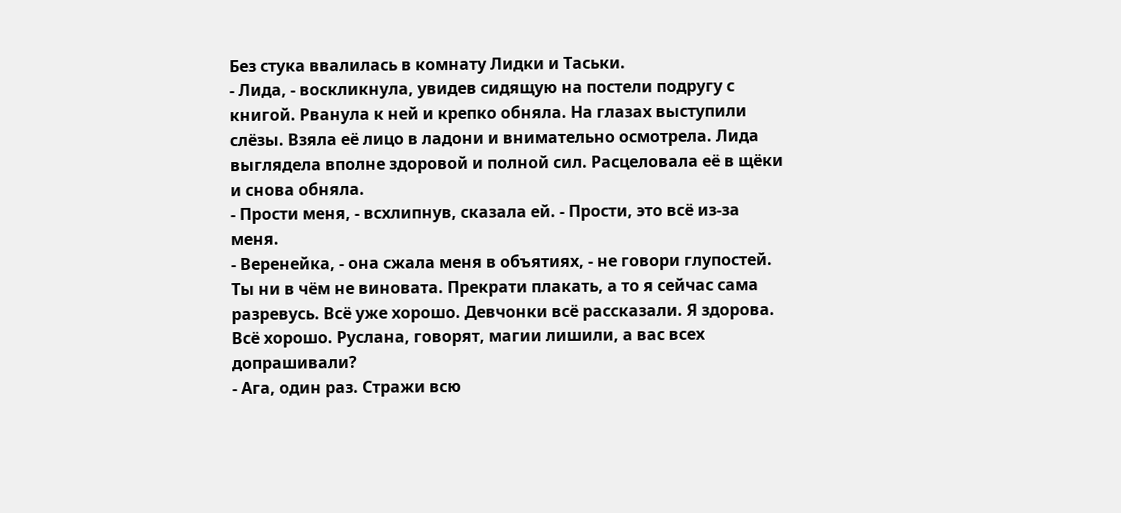Без стука ввалилась в комнату Лидки и Таськи.
- Лида, - воскликнула, увидев сидящую на постели подругу с книгой. Рванула к ней и крепко обняла. На глазах выступили слёзы. Взяла её лицо в ладони и внимательно осмотрела. Лида выглядела вполне здоровой и полной сил. Расцеловала её в щёки и снова обняла.
- Прости меня, - всхлипнув, сказала ей. - Прости, это всё из-за меня.
- Веренейка, - она сжала меня в объятиях, - не говори глупостей. Ты ни в чём не виновата. Прекрати плакать, а то я сейчас сама разревусь. Всё уже хорошо. Девчонки всё рассказали. Я здорова. Всё хорошо. Руслана, говорят, магии лишили, а вас всех допрашивали?
- Ага, один раз. Стражи всю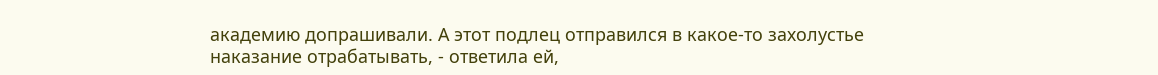академию допрашивали. А этот подлец отправился в какое-то захолустье наказание отрабатывать, - ответила ей,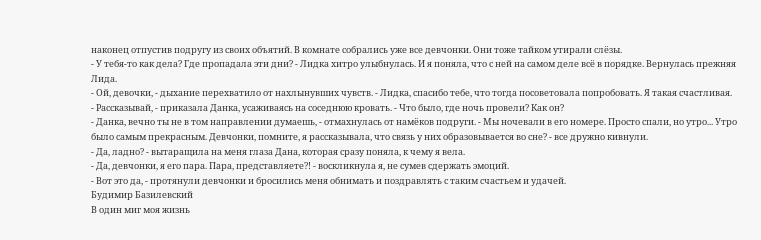наконец отпустив подругу из своих объятий. В комнате собрались уже все девчонки. Они тоже тайком утирали слёзы.
- У тебя-то как дела? Где пропадала эти дни? - Лидка хитро улыбнулась. И я поняла, что с ней на самом деле всё в порядке. Вернулась прежняя Лида.
- Ой, девочки, - дыхание перехватило от нахлынувших чувств. - Лидка, спасибо тебе, что тогда посоветовала попробовать. Я такая счастливая.
- Рассказывай, - приказала Данка, усаживаясь на соседнюю кровать. - Что было, где ночь провели? Как он?
- Данка, вечно ты не в том направлении думаешь, - отмахнулась от намёков подруги. - Мы ночевали в его номере. Просто спали, но утро... Утро было самым прекрасным. Девчонки, помните, я рассказывала, что связь у них образовывается во сне? - все дружно кивнули.
- Да, ладно? - вытаращила на меня глаза Дана, которая сразу поняла, к чему я вела.
- Да, девчонки, я его пара. Пара, представляете?! - воскликнула я, не сумев сдержать эмоций.
- Вот это да, - протянули девчонки и бросились меня обнимать и поздравлять с таким счастьем и удачей.
Будимир Базилевский
В один миг моя жизнь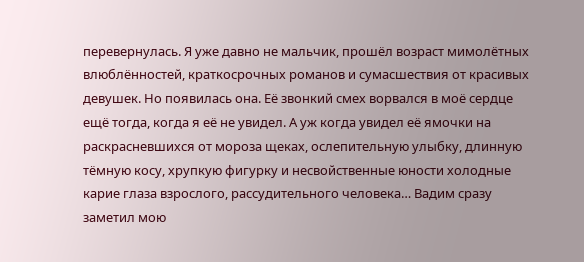перевернулась. Я уже давно не мальчик, прошёл возраст мимолётных влюблённостей, краткосрочных романов и сумасшествия от красивых девушек. Но появилась она. Её звонкий смех ворвался в моё сердце ещё тогда, когда я её не увидел. А уж когда увидел её ямочки на раскрасневшихся от мороза щеках, ослепительную улыбку, длинную тёмную косу, хрупкую фигурку и несвойственные юности холодные карие глаза взрослого, рассудительного человека… Вадим сразу заметил мою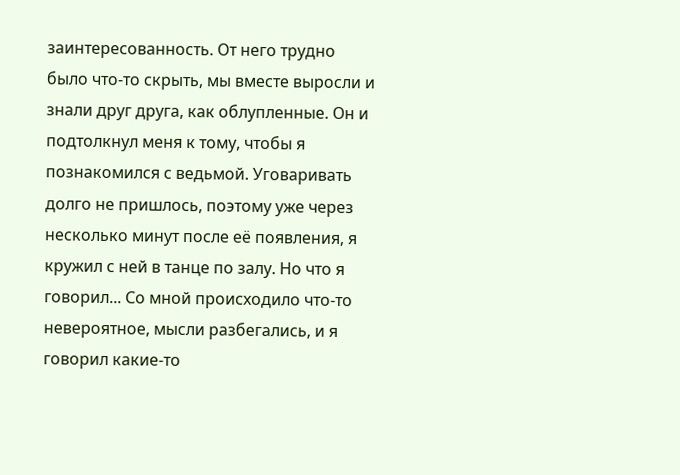заинтересованность. От него трудно было что-то скрыть, мы вместе выросли и знали друг друга, как облупленные. Он и подтолкнул меня к тому, чтобы я познакомился с ведьмой. Уговаривать долго не пришлось, поэтому уже через несколько минут после её появления, я кружил с ней в танце по залу. Но что я говорил... Со мной происходило что-то невероятное, мысли разбегались, и я говорил какие-то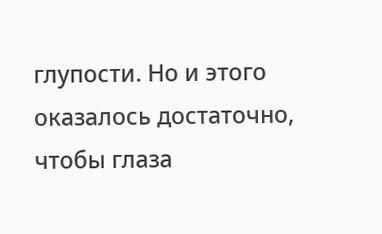глупости. Но и этого оказалось достаточно, чтобы глаза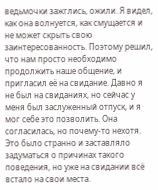ведьмочки зажглись, ожили. Я видел, как она волнуется, как смущается и не может скрыть свою заинтересованность. Поэтому решил, что нам просто необходимо продолжить наше общение, и пригласил её на свидание. Давно я не был на свиданиях, но сейчас у меня был заслуженный отпуск, и я мог себе это позволить. Она согласилась, но почему-то нехотя. Это было странно и заставляло задуматься о причинах такого поведения, но уже на свидании всё встало на свои места.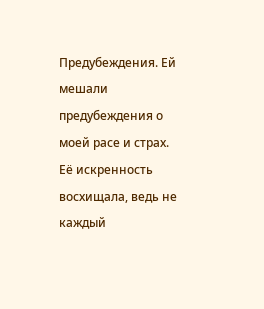Предубеждения. Ей мешали предубеждения о моей расе и страх. Её искренность восхищала, ведь не каждый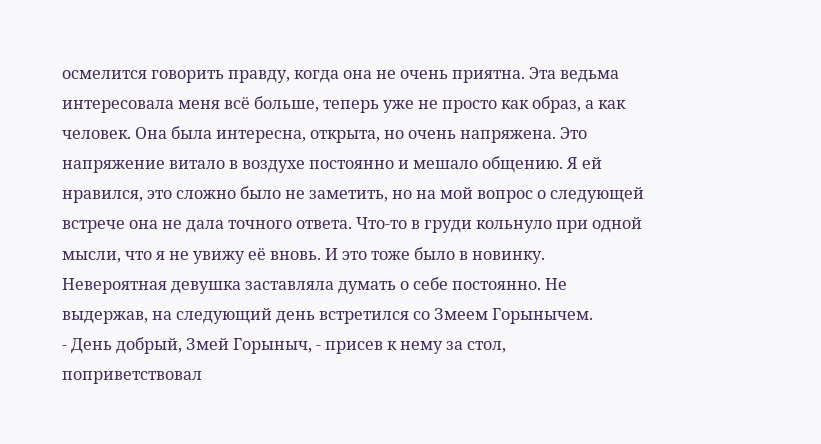осмелится говорить правду, когда она не очень приятна. Эта ведьма интересовала меня всё больше, теперь уже не просто как образ, а как человек. Она была интересна, открыта, но очень напряжена. Это напряжение витало в воздухе постоянно и мешало общению. Я ей нравился, это сложно было не заметить, но на мой вопрос о следующей встрече она не дала точного ответа. Что-то в груди кольнуло при одной мысли, что я не увижу её вновь. И это тоже было в новинку. Невероятная девушка заставляла думать о себе постоянно. Не выдержав, на следующий день встретился со Змеем Горынычем.
- День добрый, Змей Горыныч, - присев к нему за стол, поприветствовал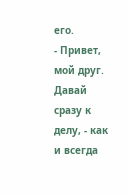его.
- Привет, мой друг. Давай сразу к делу, - как и всегда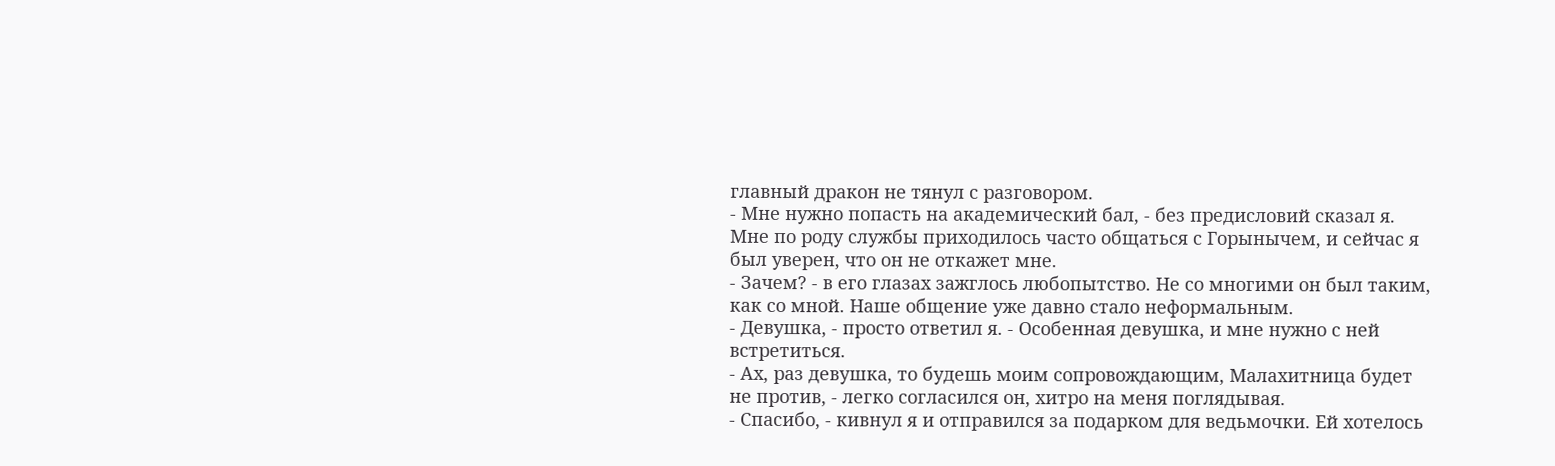главный дракон не тянул с разговором.
- Мне нужно попасть на академический бал, - без предисловий сказал я. Мне по роду службы приходилось часто общаться с Горынычем, и сейчас я был уверен, что он не откажет мне.
- Зачем? - в его глазах зажглось любопытство. Не со многими он был таким, как со мной. Наше общение уже давно стало неформальным.
- Девушка, - просто ответил я. - Особенная девушка, и мне нужно с ней встретиться.
- Ах, раз девушка, то будешь моим сопровождающим, Малахитница будет не против, - легко согласился он, хитро на меня поглядывая.
- Спасибо, - кивнул я и отправился за подарком для ведьмочки. Ей хотелось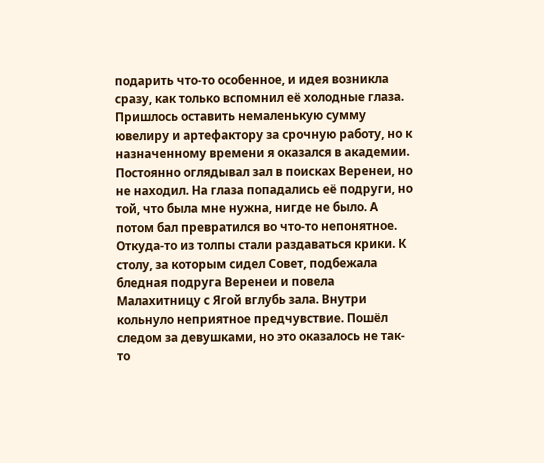подарить что-то особенное, и идея возникла сразу, как только вспомнил её холодные глаза. Пришлось оставить немаленькую сумму ювелиру и артефактору за срочную работу, но к назначенному времени я оказался в академии. Постоянно оглядывал зал в поисках Веренеи, но не находил. На глаза попадались её подруги, но той, что была мне нужна, нигде не было. А потом бал превратился во что-то непонятное. Откуда-то из толпы стали раздаваться крики. К столу, за которым сидел Совет, подбежала бледная подруга Веренеи и повела Малахитницу с Ягой вглубь зала. Внутри кольнуло неприятное предчувствие. Пошёл следом за девушками, но это оказалось не так-то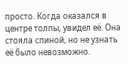просто. Когда оказался в центре толпы, увидел её. Она стояла спиной, но не узнать её было невозможно.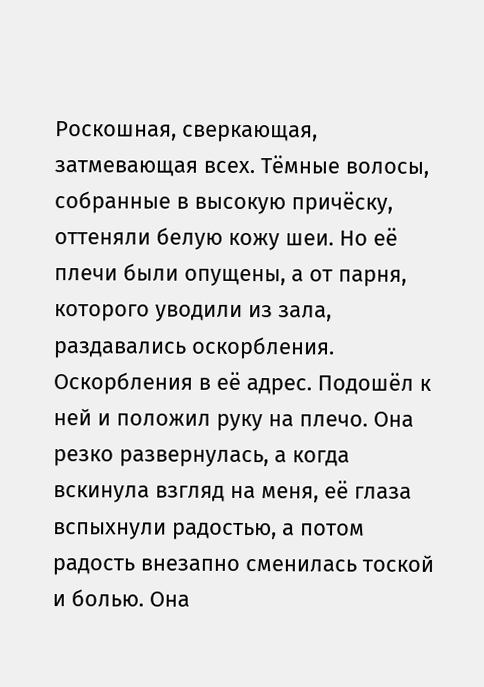Роскошная, сверкающая, затмевающая всех. Тёмные волосы, собранные в высокую причёску, оттеняли белую кожу шеи. Но её плечи были опущены, а от парня, которого уводили из зала, раздавались оскорбления. Оскорбления в её адрес. Подошёл к ней и положил руку на плечо. Она резко развернулась, а когда вскинула взгляд на меня, её глаза вспыхнули радостью, а потом радость внезапно сменилась тоской и болью. Она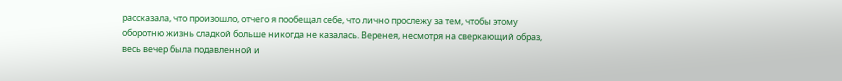рассказала, что произошло, отчего я пообещал себе, что лично прослежу за тем, чтобы этому оборотню жизнь сладкой больше никогда не казалась. Веренея, несмотря на сверкающий образ, весь вечер была подавленной и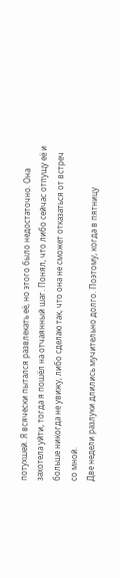потухшей. Я всячески пытался развлекать её, но этого было недостаточно. Она захотела уйти, тогда я пошёл на отчаянный шаг. Понял, что либо сейчас отпущу её и больше никогда не увижу, либо сделаю так, что она не сможет отказаться от встреч со мной.
Две недели разлуки длились мучительно долго. Поэтому, когда в пятницу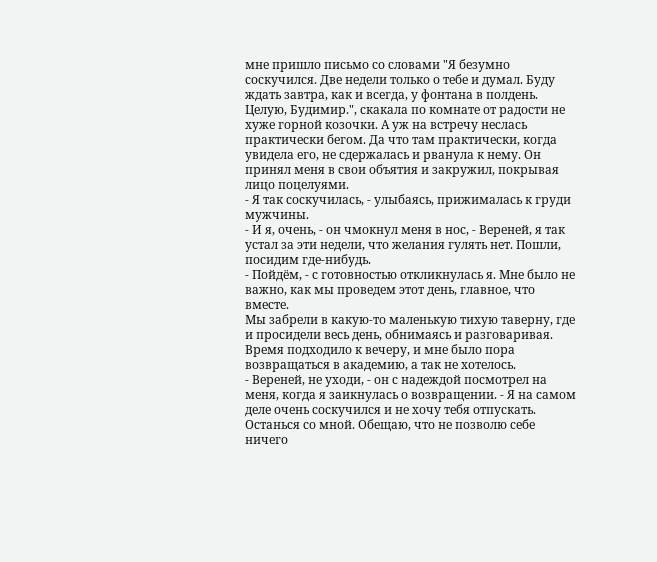мне пришло письмо со словами "Я безумно соскучился. Две недели только о тебе и думал. Буду ждать завтра, как и всегда, у фонтана в полдень. Целую, Будимир.", скакала по комнате от радости не хуже горной козочки. А уж на встречу неслась практически бегом. Да что там практически, когда увидела его, не сдержалась и рванула к нему. Он принял меня в свои объятия и закружил, покрывая лицо поцелуями.
- Я так соскучилась, - улыбаясь, прижималась к груди мужчины.
- И я, очень, - он чмокнул меня в нос, - Вереней, я так устал за эти недели, что желания гулять нет. Пошли, посидим где-нибудь.
- Пойдём, - с готовностью откликнулась я. Мне было не важно, как мы проведем этот день, главное, что вместе.
Мы забрели в какую-то маленькую тихую таверну, где и просидели весь день, обнимаясь и разговаривая. Время подходило к вечеру, и мне было пора возвращаться в академию, а так не хотелось.
- Вереней, не уходи, - он с надеждой посмотрел на меня, когда я заикнулась о возвращении. - Я на самом деле очень соскучился и не хочу тебя отпускать. Останься со мной. Обещаю, что не позволю себе ничего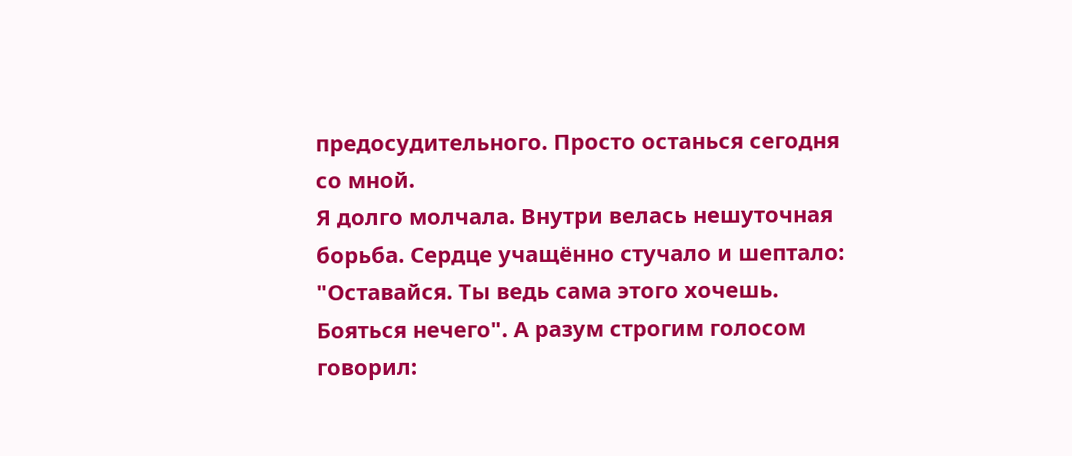предосудительного. Просто останься сегодня со мной.
Я долго молчала. Внутри велась нешуточная борьба. Сердце учащённо стучало и шептало: "Оставайся. Ты ведь сама этого хочешь. Бояться нечего". А разум строгим голосом говорил: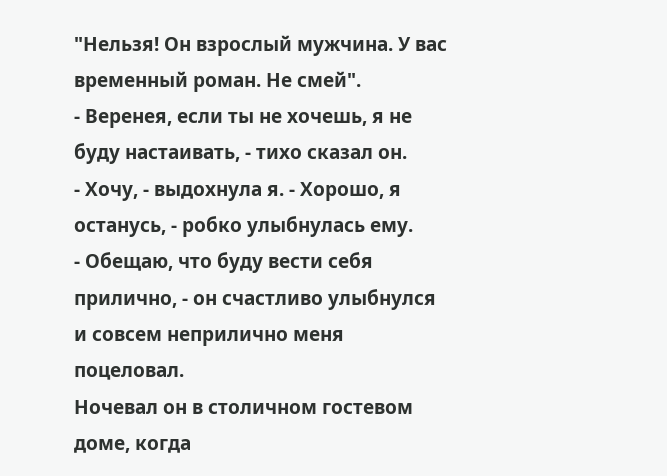"Нельзя! Он взрослый мужчина. У вас временный роман. Не смей".
- Веренея, если ты не хочешь, я не буду настаивать, - тихо сказал он.
- Хочу, - выдохнула я. - Хорошо, я останусь, - робко улыбнулась ему.
- Обещаю, что буду вести себя прилично, - он счастливо улыбнулся и совсем неприлично меня поцеловал.
Ночевал он в столичном гостевом доме, когда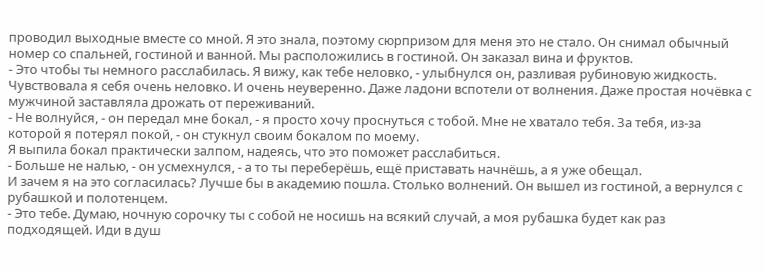проводил выходные вместе со мной. Я это знала, поэтому сюрпризом для меня это не стало. Он снимал обычный номер со спальней, гостиной и ванной. Мы расположились в гостиной. Он заказал вина и фруктов.
- Это чтобы ты немного расслабилась. Я вижу, как тебе неловко, - улыбнулся он, разливая рубиновую жидкость.
Чувствовала я себя очень неловко. И очень неуверенно. Даже ладони вспотели от волнения. Даже простая ночёвка с мужчиной заставляла дрожать от переживаний.
- Не волнуйся, - он передал мне бокал, - я просто хочу проснуться с тобой. Мне не хватало тебя. За тебя, из-за которой я потерял покой, - он стукнул своим бокалом по моему.
Я выпила бокал практически залпом, надеясь, что это поможет расслабиться.
- Больше не налью, - он усмехнулся, - а то ты переберёшь, ещё приставать начнёшь, а я уже обещал.
И зачем я на это согласилась? Лучше бы в академию пошла. Столько волнений. Он вышел из гостиной, а вернулся с рубашкой и полотенцем.
- Это тебе. Думаю, ночную сорочку ты с собой не носишь на всякий случай, а моя рубашка будет как раз подходящей. Иди в душ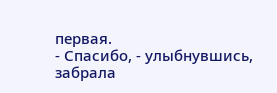первая.
- Спасибо, - улыбнувшись, забрала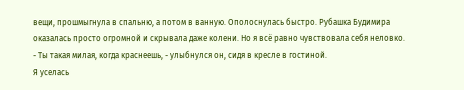вещи, прошмыгнула в спальню, а потом в ванную. Ополоснулась быстро. Рубашка Будимира оказалась просто огромной и скрывала даже колени. Но я всё равно чувствовала себя неловко.
- Ты такая милая, когда краснеешь, - улыбнулся он, сидя в кресле в гостиной.
Я уселась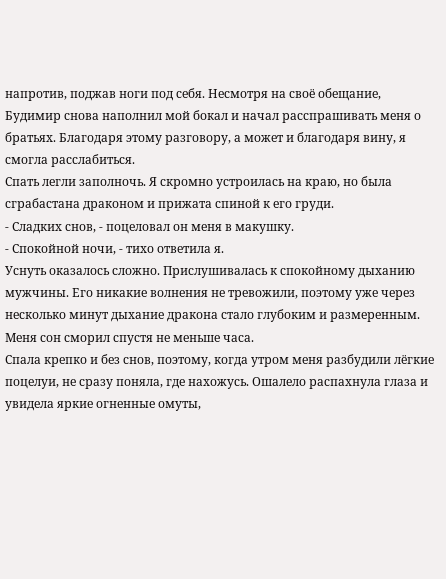напротив, поджав ноги под себя. Несмотря на своё обещание, Будимир снова наполнил мой бокал и начал расспрашивать меня о братьях. Благодаря этому разговору, а может и благодаря вину, я смогла расслабиться.
Спать легли заполночь. Я скромно устроилась на краю, но была сграбастана драконом и прижата спиной к его груди.
- Сладких снов, - поцеловал он меня в макушку.
- Спокойной ночи, - тихо ответила я.
Уснуть оказалось сложно. Прислушивалась к спокойному дыханию мужчины. Его никакие волнения не тревожили, поэтому уже через несколько минут дыхание дракона стало глубоким и размеренным. Меня сон сморил спустя не меньше часа.
Спала крепко и без снов, поэтому, когда утром меня разбудили лёгкие поцелуи, не сразу поняла, где нахожусь. Ошалело распахнула глаза и увидела яркие огненные омуты,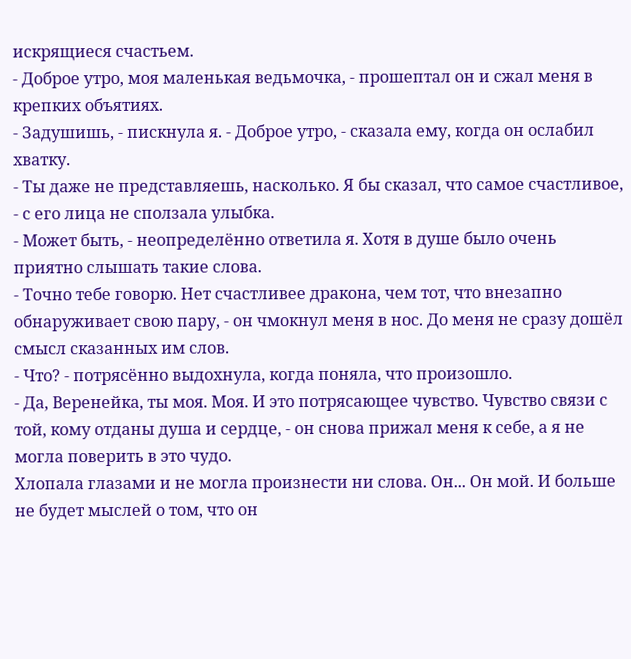искрящиеся счастьем.
- Доброе утро, моя маленькая ведьмочка, - прошептал он и сжал меня в крепких объятиях.
- Задушишь, - пискнула я. - Доброе утро, - сказала ему, когда он ослабил хватку.
- Ты даже не представляешь, насколько. Я бы сказал, что самое счастливое, - с его лица не сползала улыбка.
- Может быть, - неопределённо ответила я. Хотя в душе было очень приятно слышать такие слова.
- Точно тебе говорю. Нет счастливее дракона, чем тот, что внезапно обнаруживает свою пару, - он чмокнул меня в нос. До меня не сразу дошёл смысл сказанных им слов.
- Что? - потрясённо выдохнула, когда поняла, что произошло.
- Да, Веренейка, ты моя. Моя. И это потрясающее чувство. Чувство связи с той, кому отданы душа и сердце, - он снова прижал меня к себе, а я не могла поверить в это чудо.
Хлопала глазами и не могла произнести ни слова. Он... Он мой. И больше не будет мыслей о том, что он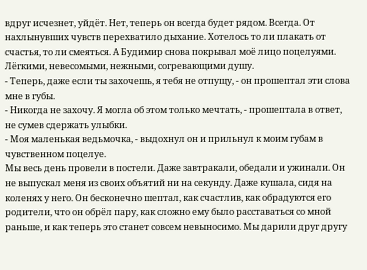вдруг исчезнет, уйдёт. Нет, теперь он всегда будет рядом. Всегда. От нахлынувших чувств перехватило дыхание. Хотелось то ли плакать от счастья, то ли смеяться. А Будимир снова покрывал моё лицо поцелуями. Лёгкими, невесомыми, нежными, согревающими душу.
- Теперь, даже если ты захочешь, я тебя не отпущу, - он прошептал эти слова мне в губы.
- Никогда не захочу. Я могла об этом только мечтать, - прошептала в ответ, не сумев сдержать улыбки.
- Моя маленькая ведьмочка, - выдохнул он и прильнул к моим губам в чувственном поцелуе.
Мы весь день провели в постели. Даже завтракали, обедали и ужинали. Он не выпускал меня из своих объятий ни на секунду. Даже кушала, сидя на коленях у него. Он бесконечно шептал, как счастлив, как обрадуются его родители, что он обрёл пару, как сложно ему было расставаться со мной раньше, и как теперь это станет совсем невыносимо. Мы дарили друг другу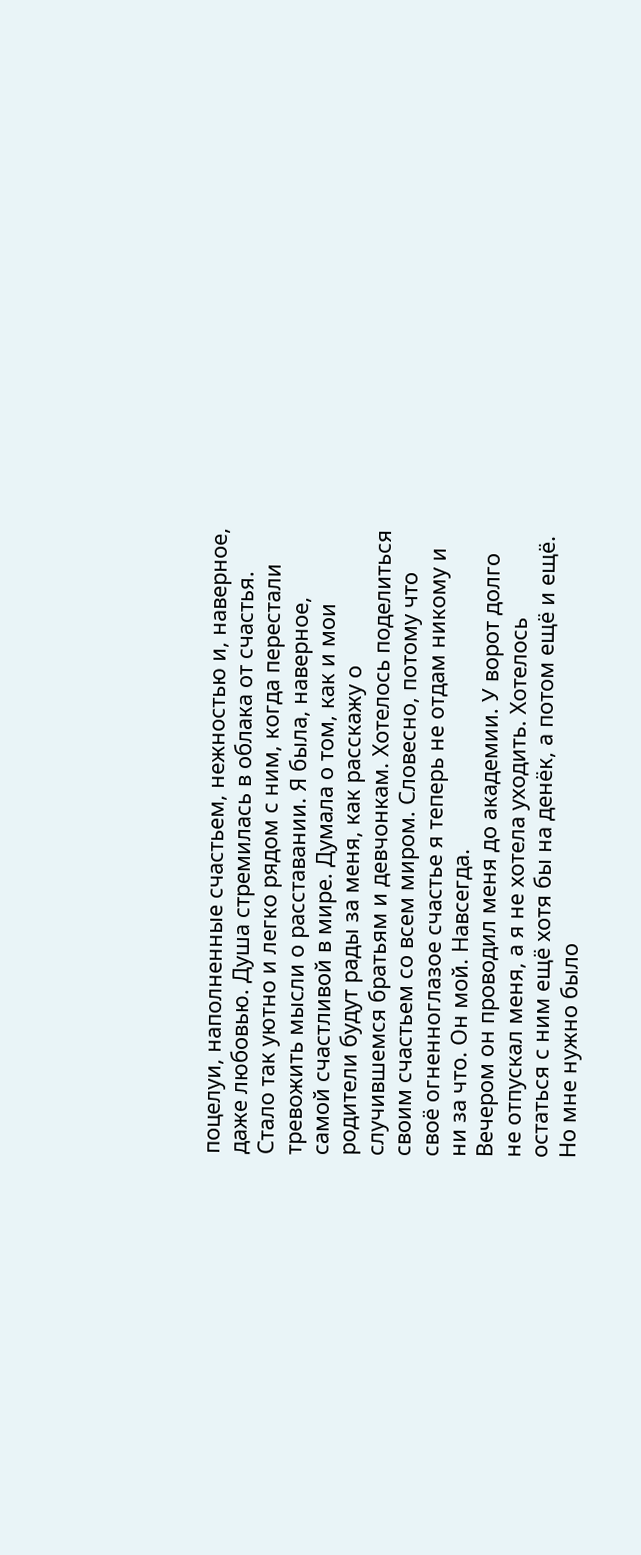поцелуи, наполненные счастьем, нежностью и, наверное, даже любовью. Душа стремилась в облака от счастья. Стало так уютно и легко рядом с ним, когда перестали тревожить мысли о расставании. Я была, наверное, самой счастливой в мире. Думала о том, как и мои родители будут рады за меня, как расскажу о случившемся братьям и девчонкам. Хотелось поделиться своим счастьем со всем миром. Словесно, потому что своё огненноглазое счастье я теперь не отдам никому и ни за что. Он мой. Навсегда.
Вечером он проводил меня до академии. У ворот долго не отпускал меня, а я не хотела уходить. Хотелось остаться с ним ещё хотя бы на денёк, а потом ещё и ещё. Но мне нужно было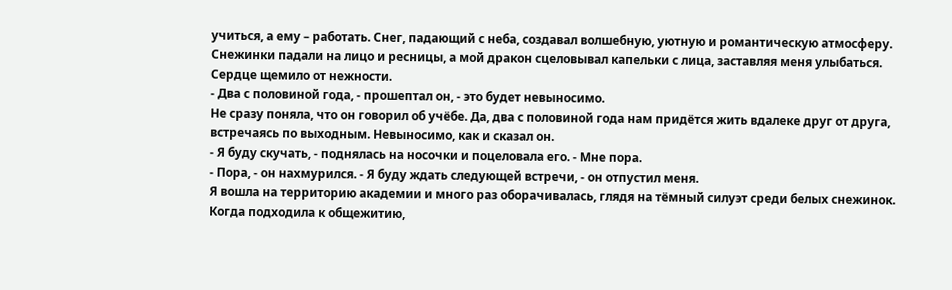учиться, а ему – работать. Снег, падающий с неба, создавал волшебную, уютную и романтическую атмосферу. Снежинки падали на лицо и ресницы, а мой дракон сцеловывал капельки с лица, заставляя меня улыбаться. Сердце щемило от нежности.
- Два с половиной года, - прошептал он, - это будет невыносимо.
Не сразу поняла, что он говорил об учёбе. Да, два с половиной года нам придётся жить вдалеке друг от друга, встречаясь по выходным. Невыносимо, как и сказал он.
- Я буду скучать, - поднялась на носочки и поцеловала его. - Мне пора.
- Пора, - он нахмурился. - Я буду ждать следующей встречи, - он отпустил меня.
Я вошла на территорию академии и много раз оборачивалась, глядя на тёмный силуэт среди белых снежинок.
Когда подходила к общежитию,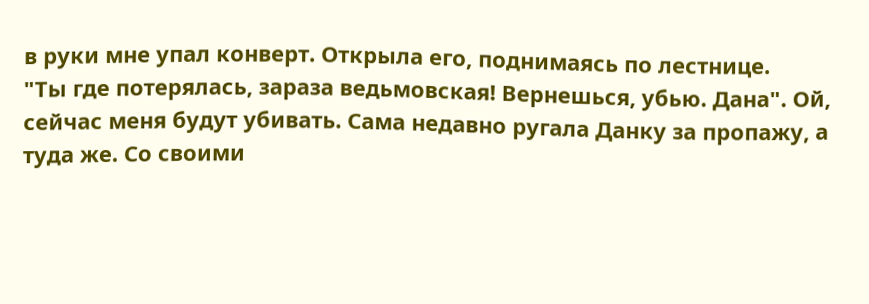в руки мне упал конверт. Открыла его, поднимаясь по лестнице.
"Ты где потерялась, зараза ведьмовская! Вернешься, убью. Дана". Ой, сейчас меня будут убивать. Сама недавно ругала Данку за пропажу, а туда же. Со своими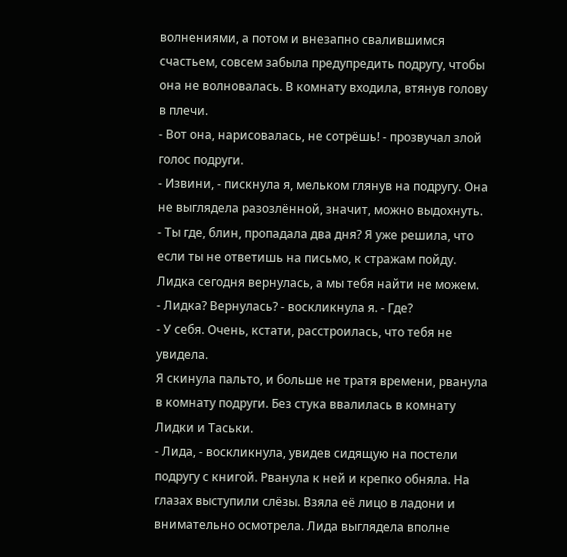волнениями, а потом и внезапно свалившимся счастьем, совсем забыла предупредить подругу, чтобы она не волновалась. В комнату входила, втянув голову в плечи.
- Вот она, нарисовалась, не сотрёшь! - прозвучал злой голос подруги.
- Извини, - пискнула я, мельком глянув на подругу. Она не выглядела разозлённой, значит, можно выдохнуть.
- Ты где, блин, пропадала два дня? Я уже решила, что если ты не ответишь на письмо, к стражам пойду. Лидка сегодня вернулась, а мы тебя найти не можем.
- Лидка? Вернулась? - воскликнула я. - Где?
- У себя. Очень, кстати, расстроилась, что тебя не увидела.
Я скинула пальто, и больше не тратя времени, рванула в комнату подруги. Без стука ввалилась в комнату Лидки и Таськи.
- Лида, - воскликнула, увидев сидящую на постели подругу с книгой. Рванула к ней и крепко обняла. На глазах выступили слёзы. Взяла её лицо в ладони и внимательно осмотрела. Лида выглядела вполне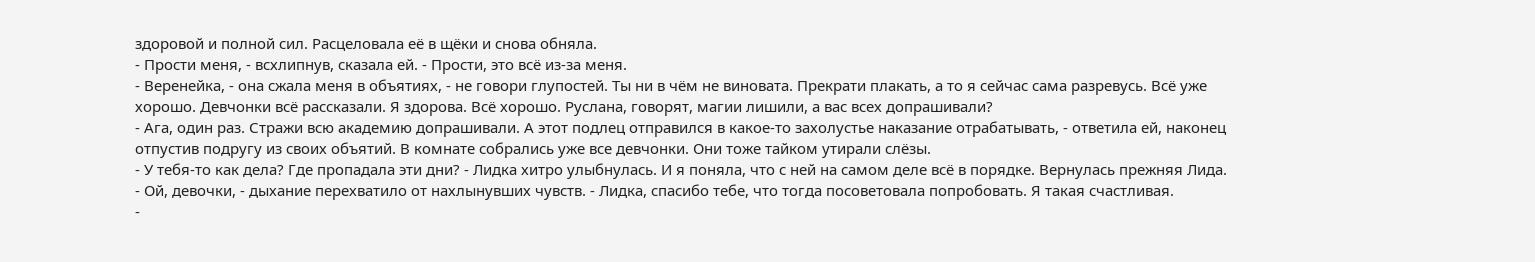здоровой и полной сил. Расцеловала её в щёки и снова обняла.
- Прости меня, - всхлипнув, сказала ей. - Прости, это всё из-за меня.
- Веренейка, - она сжала меня в объятиях, - не говори глупостей. Ты ни в чём не виновата. Прекрати плакать, а то я сейчас сама разревусь. Всё уже хорошо. Девчонки всё рассказали. Я здорова. Всё хорошо. Руслана, говорят, магии лишили, а вас всех допрашивали?
- Ага, один раз. Стражи всю академию допрашивали. А этот подлец отправился в какое-то захолустье наказание отрабатывать, - ответила ей, наконец отпустив подругу из своих объятий. В комнате собрались уже все девчонки. Они тоже тайком утирали слёзы.
- У тебя-то как дела? Где пропадала эти дни? - Лидка хитро улыбнулась. И я поняла, что с ней на самом деле всё в порядке. Вернулась прежняя Лида.
- Ой, девочки, - дыхание перехватило от нахлынувших чувств. - Лидка, спасибо тебе, что тогда посоветовала попробовать. Я такая счастливая.
-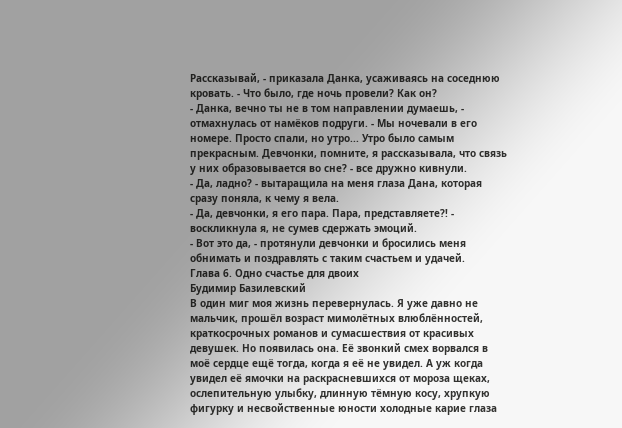Рассказывай, - приказала Данка, усаживаясь на соседнюю кровать. - Что было, где ночь провели? Как он?
- Данка, вечно ты не в том направлении думаешь, - отмахнулась от намёков подруги. - Мы ночевали в его номере. Просто спали, но утро... Утро было самым прекрасным. Девчонки, помните, я рассказывала, что связь у них образовывается во сне? - все дружно кивнули.
- Да, ладно? - вытаращила на меня глаза Дана, которая сразу поняла, к чему я вела.
- Да, девчонки, я его пара. Пара, представляете?! - воскликнула я, не сумев сдержать эмоций.
- Вот это да, - протянули девчонки и бросились меня обнимать и поздравлять с таким счастьем и удачей.
Глава 6. Одно счастье для двоих
Будимир Базилевский
В один миг моя жизнь перевернулась. Я уже давно не мальчик, прошёл возраст мимолётных влюблённостей, краткосрочных романов и сумасшествия от красивых девушек. Но появилась она. Её звонкий смех ворвался в моё сердце ещё тогда, когда я её не увидел. А уж когда увидел её ямочки на раскрасневшихся от мороза щеках, ослепительную улыбку, длинную тёмную косу, хрупкую фигурку и несвойственные юности холодные карие глаза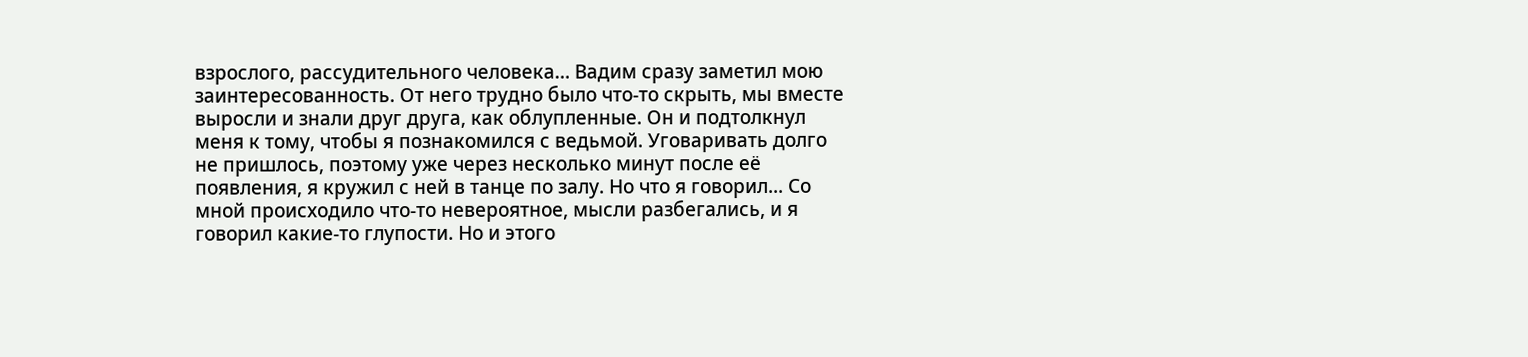взрослого, рассудительного человека… Вадим сразу заметил мою заинтересованность. От него трудно было что-то скрыть, мы вместе выросли и знали друг друга, как облупленные. Он и подтолкнул меня к тому, чтобы я познакомился с ведьмой. Уговаривать долго не пришлось, поэтому уже через несколько минут после её появления, я кружил с ней в танце по залу. Но что я говорил... Со мной происходило что-то невероятное, мысли разбегались, и я говорил какие-то глупости. Но и этого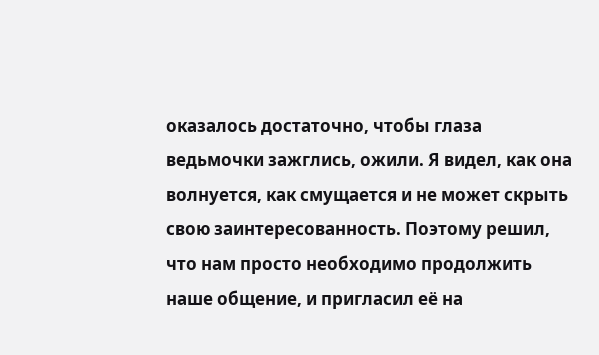оказалось достаточно, чтобы глаза ведьмочки зажглись, ожили. Я видел, как она волнуется, как смущается и не может скрыть свою заинтересованность. Поэтому решил, что нам просто необходимо продолжить наше общение, и пригласил её на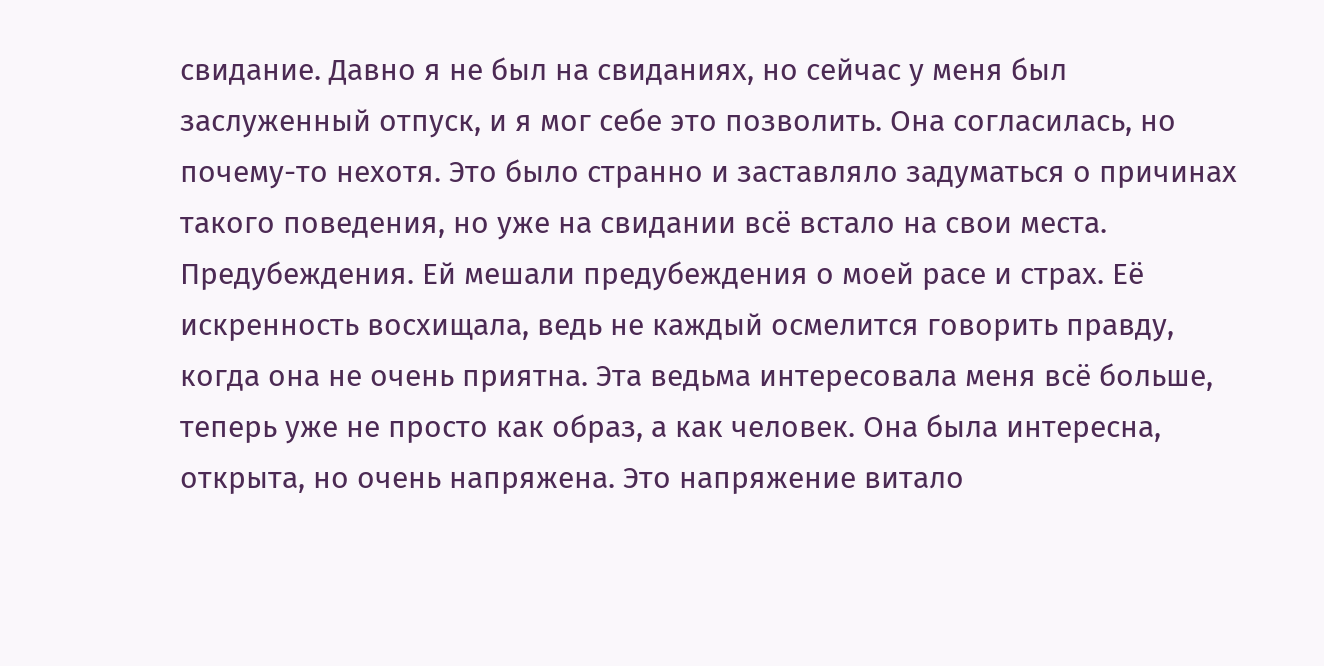свидание. Давно я не был на свиданиях, но сейчас у меня был заслуженный отпуск, и я мог себе это позволить. Она согласилась, но почему-то нехотя. Это было странно и заставляло задуматься о причинах такого поведения, но уже на свидании всё встало на свои места. Предубеждения. Ей мешали предубеждения о моей расе и страх. Её искренность восхищала, ведь не каждый осмелится говорить правду, когда она не очень приятна. Эта ведьма интересовала меня всё больше, теперь уже не просто как образ, а как человек. Она была интересна, открыта, но очень напряжена. Это напряжение витало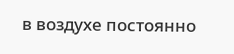в воздухе постоянно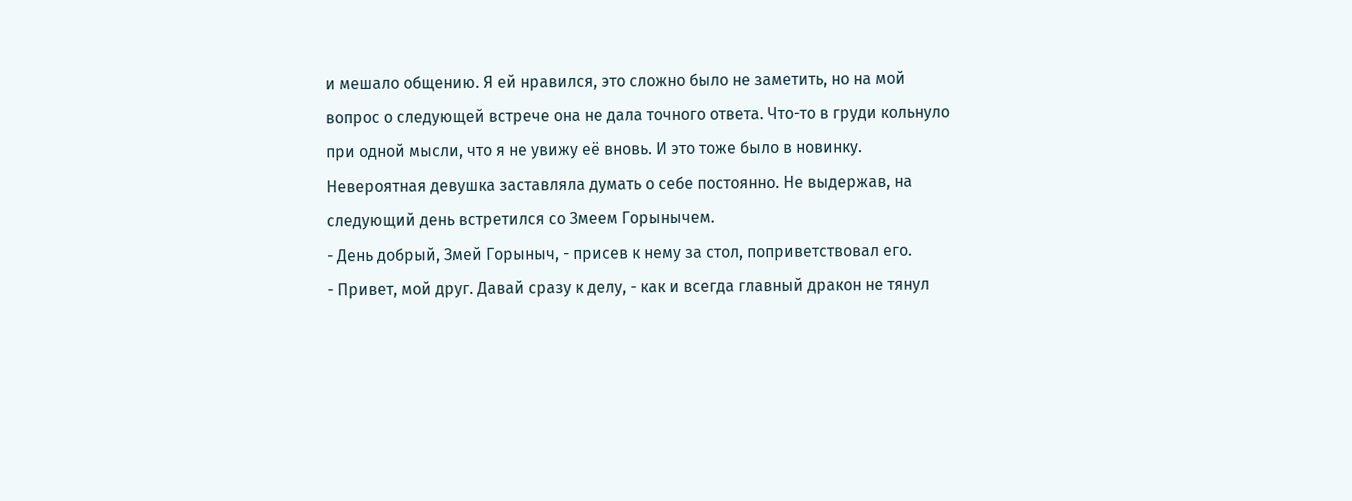и мешало общению. Я ей нравился, это сложно было не заметить, но на мой вопрос о следующей встрече она не дала точного ответа. Что-то в груди кольнуло при одной мысли, что я не увижу её вновь. И это тоже было в новинку. Невероятная девушка заставляла думать о себе постоянно. Не выдержав, на следующий день встретился со Змеем Горынычем.
- День добрый, Змей Горыныч, - присев к нему за стол, поприветствовал его.
- Привет, мой друг. Давай сразу к делу, - как и всегда главный дракон не тянул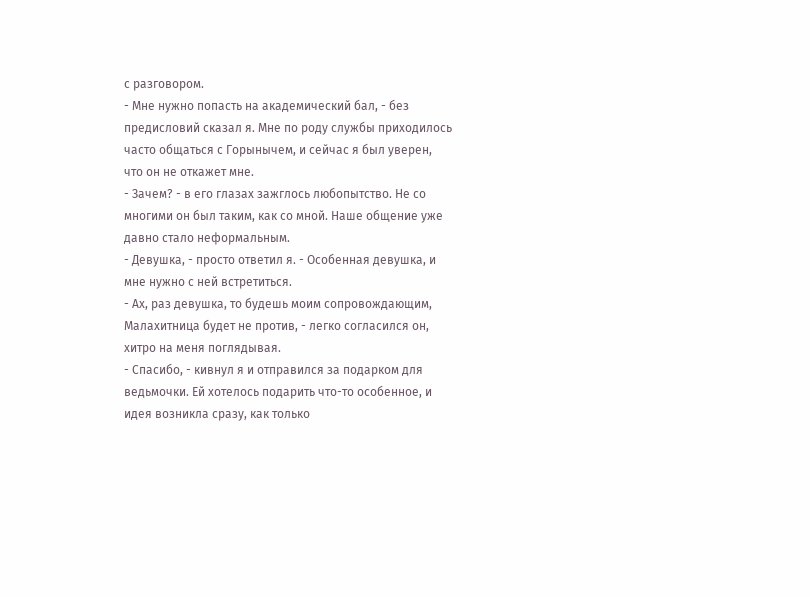с разговором.
- Мне нужно попасть на академический бал, - без предисловий сказал я. Мне по роду службы приходилось часто общаться с Горынычем, и сейчас я был уверен, что он не откажет мне.
- Зачем? - в его глазах зажглось любопытство. Не со многими он был таким, как со мной. Наше общение уже давно стало неформальным.
- Девушка, - просто ответил я. - Особенная девушка, и мне нужно с ней встретиться.
- Ах, раз девушка, то будешь моим сопровождающим, Малахитница будет не против, - легко согласился он, хитро на меня поглядывая.
- Спасибо, - кивнул я и отправился за подарком для ведьмочки. Ей хотелось подарить что-то особенное, и идея возникла сразу, как только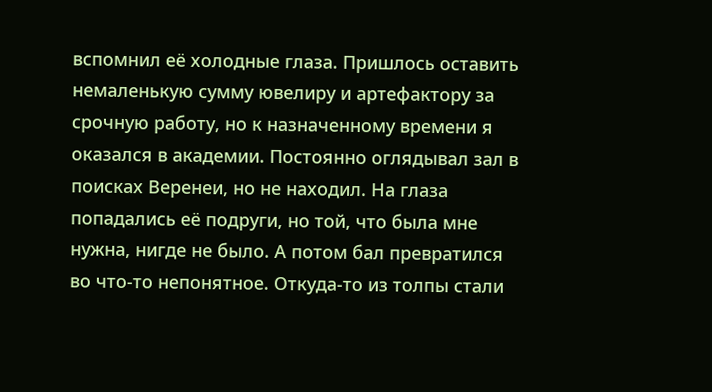вспомнил её холодные глаза. Пришлось оставить немаленькую сумму ювелиру и артефактору за срочную работу, но к назначенному времени я оказался в академии. Постоянно оглядывал зал в поисках Веренеи, но не находил. На глаза попадались её подруги, но той, что была мне нужна, нигде не было. А потом бал превратился во что-то непонятное. Откуда-то из толпы стали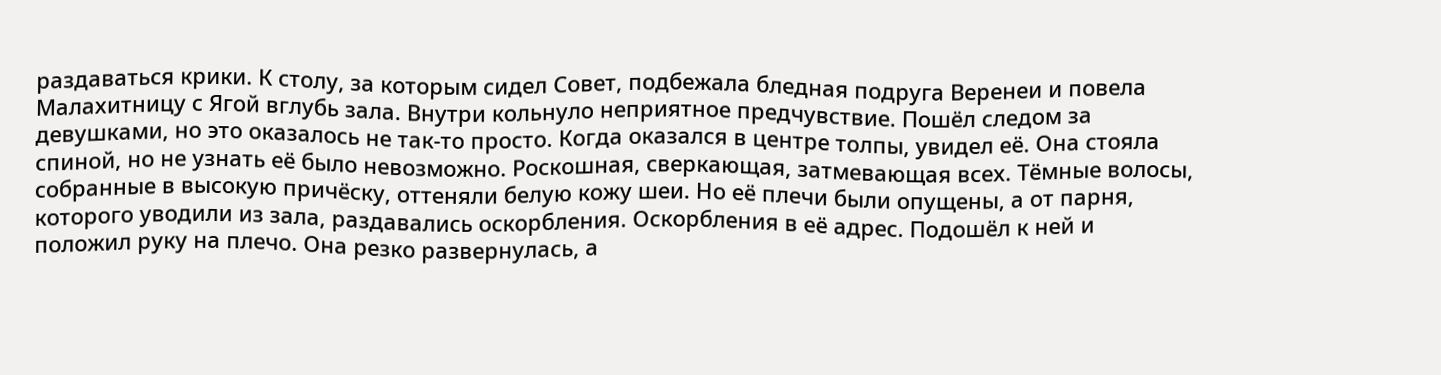раздаваться крики. К столу, за которым сидел Совет, подбежала бледная подруга Веренеи и повела Малахитницу с Ягой вглубь зала. Внутри кольнуло неприятное предчувствие. Пошёл следом за девушками, но это оказалось не так-то просто. Когда оказался в центре толпы, увидел её. Она стояла спиной, но не узнать её было невозможно. Роскошная, сверкающая, затмевающая всех. Тёмные волосы, собранные в высокую причёску, оттеняли белую кожу шеи. Но её плечи были опущены, а от парня, которого уводили из зала, раздавались оскорбления. Оскорбления в её адрес. Подошёл к ней и положил руку на плечо. Она резко развернулась, а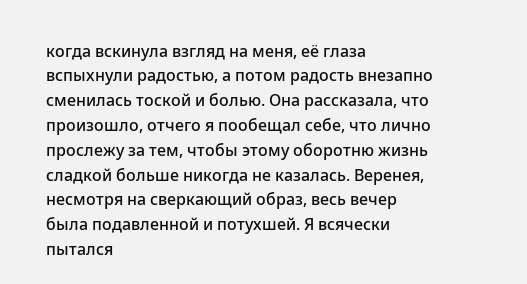когда вскинула взгляд на меня, её глаза вспыхнули радостью, а потом радость внезапно сменилась тоской и болью. Она рассказала, что произошло, отчего я пообещал себе, что лично прослежу за тем, чтобы этому оборотню жизнь сладкой больше никогда не казалась. Веренея, несмотря на сверкающий образ, весь вечер была подавленной и потухшей. Я всячески пытался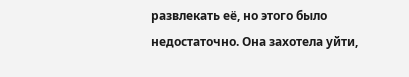развлекать её, но этого было недостаточно. Она захотела уйти,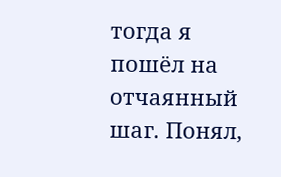тогда я пошёл на отчаянный шаг. Понял,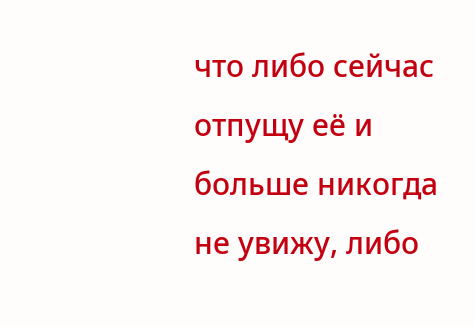что либо сейчас отпущу её и больше никогда не увижу, либо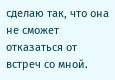сделаю так, что она не сможет отказаться от встреч со мной.